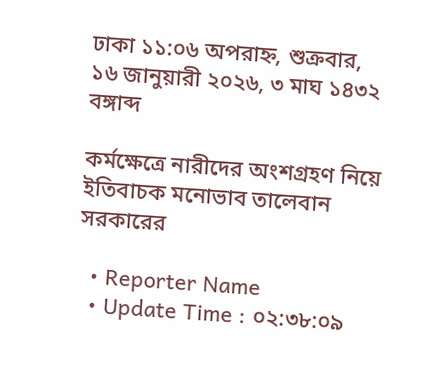ঢাকা ১১:০৬ অপরাহ্ন, শুক্রবার, ১৬ জানুয়ারী ২০২৬, ৩ মাঘ ১৪৩২ বঙ্গাব্দ

কর্মক্ষেত্রে নারীদের অংশগ্রহণ নিয়ে ইতিবাচক মনোভাব তালেবান সরকারের

  • Reporter Name
  • Update Time : ০২:৩৮:০৯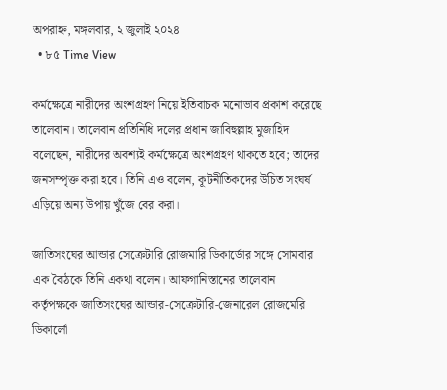অপরাহ্ন, মঙ্গলবার, ২ জুলাই ২০২৪
  • ৮৫ Time View

কর্মক্ষেত্রে নারীদের অংশগ্রহণ নিয়ে ইতিবাচক মনোভাব প্রকাশ করেছে তালেবান। তালেবান প্রতিনিধি দলের প্রধান জাবিহুল্লাহ মুজাহিদ বলেছেন, নারীদের অবশ্যই কর্মক্ষেত্রে অংশগ্রহণ থাকতে হবে; তাদের জনসম্পৃক্ত করা হবে। তিনি এও বলেন, কূটনীতিকদের উচিত সংঘর্ষ এড়িয়ে অন্য উপায় খুঁজে বের করা।

জাতিসংঘের আন্ডার সেক্রেটারি রোজমারি ডিকার্ডোর সঙ্গে সোমবার এক বৈঠকে তিনি একথা বলেন। আফগানিস্তানের তালেবান কর্তৃপক্ষকে জাতিসংঘের আন্ডার-সেক্রেটারি-জেনারেল রোজমেরি ডিকার্লো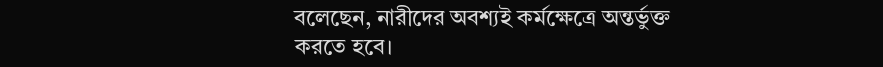বলেছেন, নারীদের অবশ্যই কর্মক্ষেত্রে অন্তর্ভুক্ত করতে হবে।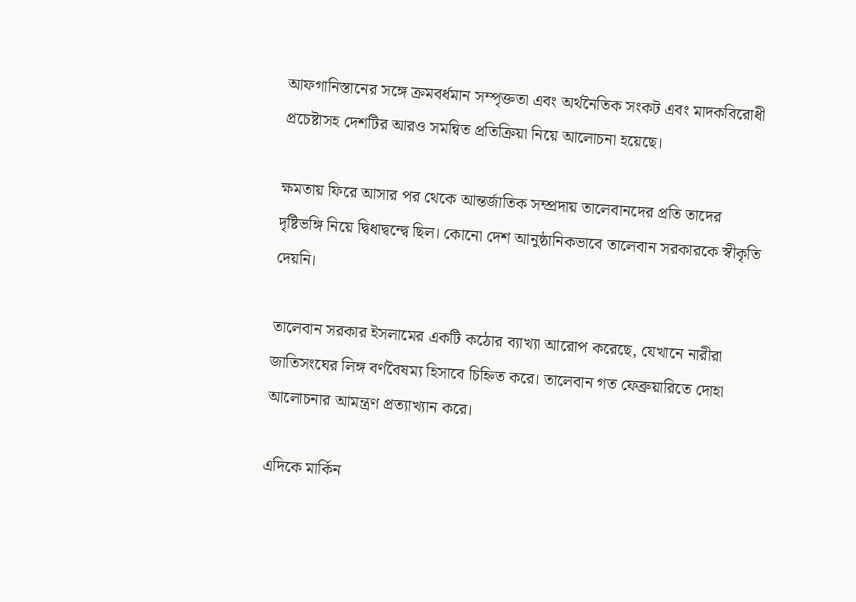আফগানিস্তানের সঙ্গে ক্রমবর্ধমান সম্পৃক্ততা এবং অর্থনৈতিক সংকট এবং মাদকবিরোধী প্রচেষ্টাসহ দেশটির আরও সমন্বিত প্রতিক্রিয়া নিয়ে আলোচনা হয়েছে।

ক্ষমতায় ফিরে আসার পর থেকে আন্তর্জাতিক সম্প্রদায় তালেবানদের প্রতি তাদের দৃষ্টিভঙ্গি নিয়ে দ্বিধাদ্বন্দ্বে ছিল। কোনো দেশ আনুষ্ঠানিকভাবে তালেবান সরকারকে স্বীকৃতি দেয়নি।

তালেবান সরকার ইসলামের একটি কঠোর ব্যাখ্যা আরোপ করেছে, যেখানে নারীরা জাতিসংঘের লিঙ্গ বর্ণবৈষম্য হিসাবে চিহ্নিত করে। তালেবান গত ফেব্রুয়ারিতে দোহা আলোচনার আমন্ত্রণ প্রত্যাখ্যান করে।

এদিকে মার্কিন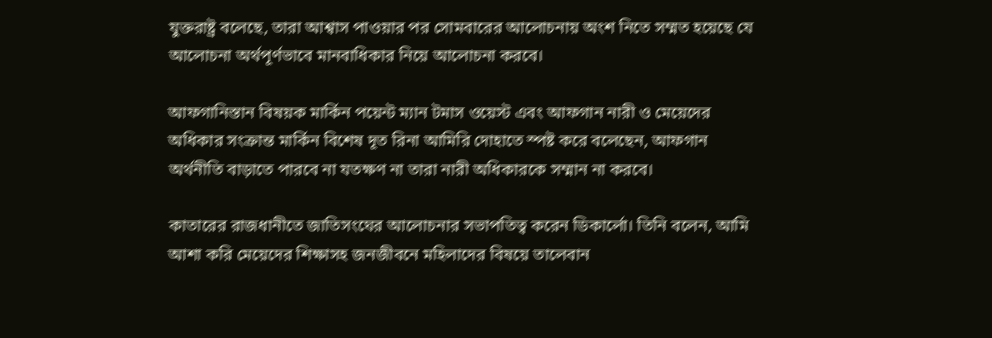যুক্তরাষ্ট্র বলেছে, তারা আশ্বাস পাওয়ার পর সোমবারের আলোচনায় অংশ নিতে সম্মত হয়েছে যে আলোচনা অর্থপূর্ণভাবে মানবাধিকার নিয়ে আলোচনা করবে।

আফগানিস্তান বিষয়ক মার্কিন পয়েন্ট ম্যান টমাস ওয়েস্ট এবং আফগান নারী ও মেয়েদের অধিকার সংক্রান্ত মার্কিন বিশেষ দূত রিনা আমিরি দোহাতে স্পষ্ট করে বলেছেন, আফগান অর্থনীতি বাড়াতে পারবে না যতক্ষণ না তারা নারী অধিকারকে সম্মান না করবে।

কাতারের রাজধানীতে জাতিসংঘের আলোচনার সভাপতিত্ব করেন ডিকার্লো। তিনি বলেন, আমি আশা করি মেয়েদের শিক্ষাসহ জনজীবনে মহিলাদের বিষয়ে তালেবান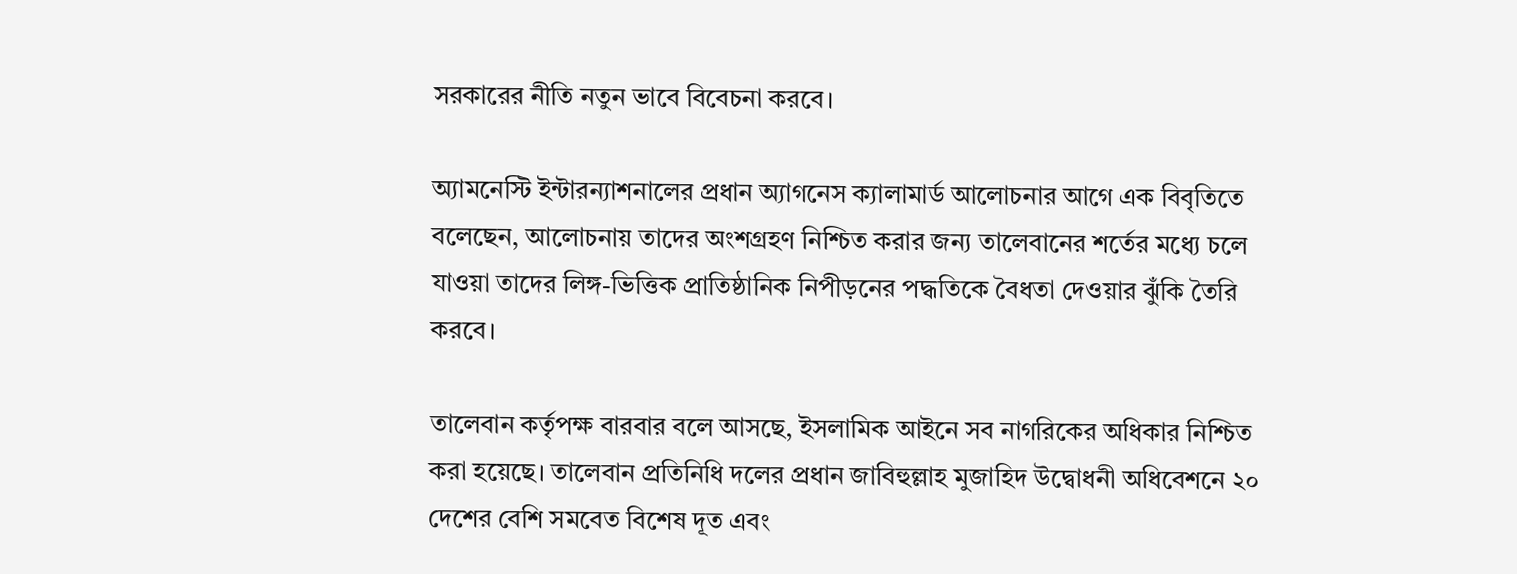সরকারের নীতি নতুন ভাবে বিবেচনা করবে।

অ্যামনেস্টি ইন্টারন্যাশনালের প্রধান অ্যাগনেস ক্যালামার্ড আলোচনার আগে এক বিবৃতিতে বলেছেন, আলোচনায় তাদের অংশগ্রহণ নিশ্চিত করার জন্য তালেবানের শর্তের মধ্যে চলে যাওয়া তাদের লিঙ্গ-ভিত্তিক প্রাতিষ্ঠানিক নিপীড়নের পদ্ধতিকে বৈধতা দেওয়ার ঝুঁকি তৈরি করবে।

তালেবান কর্তৃপক্ষ বারবার বলে আসছে, ইসলামিক আইনে সব নাগরিকের অধিকার নিশ্চিত করা হয়েছে। তালেবান প্রতিনিধি দলের প্রধান জাবিহুল্লাহ মুজাহিদ উদ্বোধনী অধিবেশনে ২০ দেশের বেশি সমবেত বিশেষ দূত এবং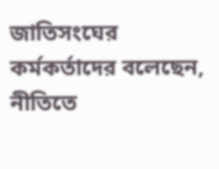জাতিসংঘের কর্মকর্তাদের বলেছেন, নীতিতে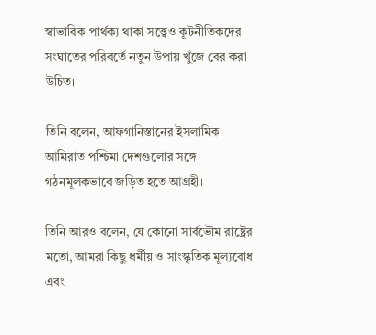স্বাভাবিক পার্থক্য থাকা সত্ত্বেও কূটনীতিকদের সংঘাতের পরিবর্তে নতুন উপায় খুঁজে বের করা উচিত।

তিনি বলেন, আফগানিস্তানের ইসলামিক আমিরাত পশ্চিমা দেশগুলোর সঙ্গে গঠনমূলকভাবে জড়িত হতে আগ্রহী।

তিনি আরও বলেন, যে কোনো সার্বভৌম রাষ্ট্রের মতো, আমরা কিছু ধর্মীয় ও সাংস্কৃতিক মূল্যবোধ এবং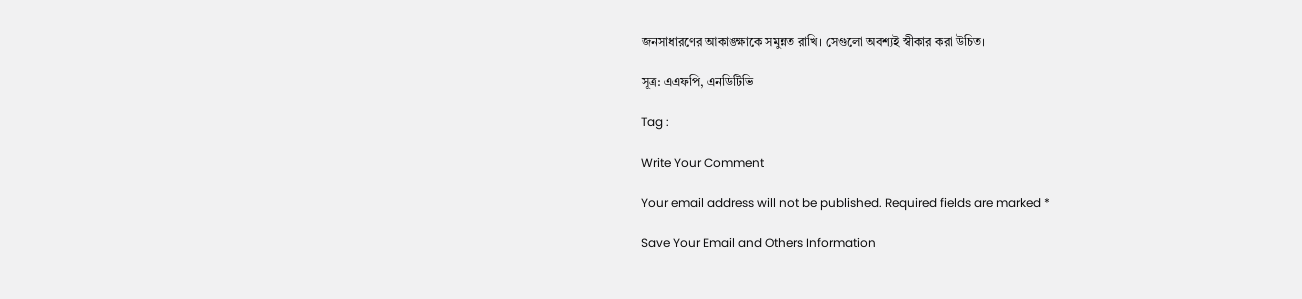জনসাধারণের আকাঙ্ক্ষাকে সমুন্নত রাখি। সেগুলো অবশ্যই স্বীকার করা উচিত।

সূত্র: এএফপি, এনডিটিভি

Tag :

Write Your Comment

Your email address will not be published. Required fields are marked *

Save Your Email and Others Information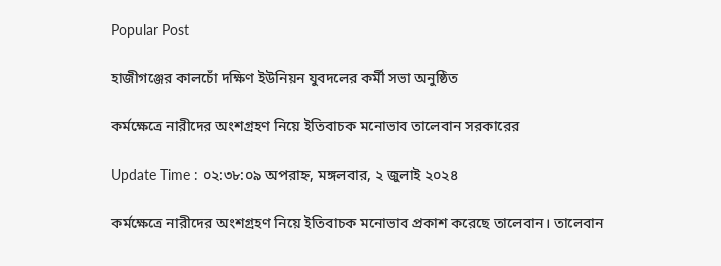Popular Post

হাজীগঞ্জের কালচোঁ দক্ষিণ ইউনিয়ন যুবদলের কর্মী সভা অনুষ্ঠিত

কর্মক্ষেত্রে নারীদের অংশগ্রহণ নিয়ে ইতিবাচক মনোভাব তালেবান সরকারের

Update Time : ০২:৩৮:০৯ অপরাহ্ন, মঙ্গলবার, ২ জুলাই ২০২৪

কর্মক্ষেত্রে নারীদের অংশগ্রহণ নিয়ে ইতিবাচক মনোভাব প্রকাশ করেছে তালেবান। তালেবান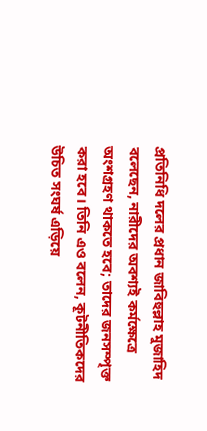প্রতিনিধি দলের প্রধান জাবিহুল্লাহ মুজাহিদ বলেছেন, নারীদের অবশ্যই কর্মক্ষেত্রে অংশগ্রহণ থাকতে হবে; তাদের জনসম্পৃক্ত করা হবে। তিনি এও বলেন, কূটনীতিকদের উচিত সংঘর্ষ এড়িয়ে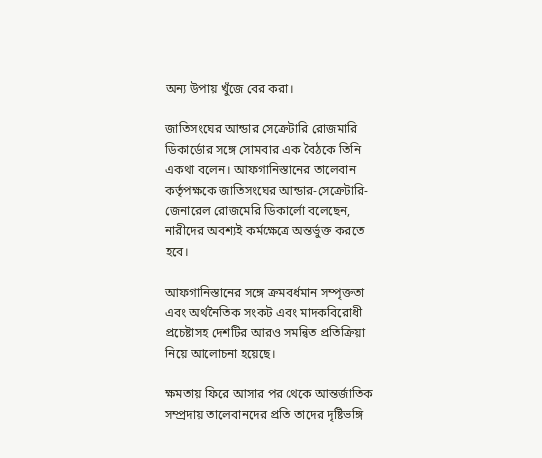অন্য উপায় খুঁজে বের করা।

জাতিসংঘের আন্ডার সেক্রেটারি রোজমারি ডিকার্ডোর সঙ্গে সোমবার এক বৈঠকে তিনি একথা বলেন। আফগানিস্তানের তালেবান কর্তৃপক্ষকে জাতিসংঘের আন্ডার-সেক্রেটারি-জেনারেল রোজমেরি ডিকার্লো বলেছেন, নারীদের অবশ্যই কর্মক্ষেত্রে অন্তর্ভুক্ত করতে হবে।

আফগানিস্তানের সঙ্গে ক্রমবর্ধমান সম্পৃক্ততা এবং অর্থনৈতিক সংকট এবং মাদকবিরোধী প্রচেষ্টাসহ দেশটির আরও সমন্বিত প্রতিক্রিয়া নিয়ে আলোচনা হয়েছে।

ক্ষমতায় ফিরে আসার পর থেকে আন্তর্জাতিক সম্প্রদায় তালেবানদের প্রতি তাদের দৃষ্টিভঙ্গি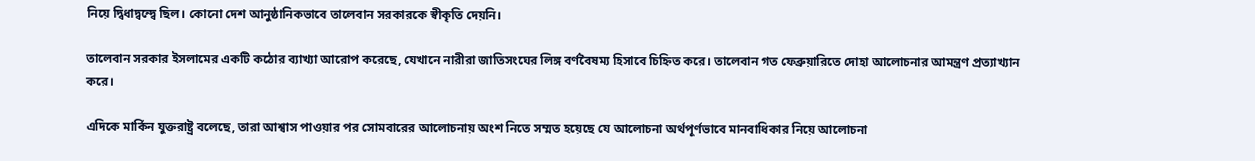নিয়ে দ্বিধাদ্বন্দ্বে ছিল। কোনো দেশ আনুষ্ঠানিকভাবে তালেবান সরকারকে স্বীকৃতি দেয়নি।

তালেবান সরকার ইসলামের একটি কঠোর ব্যাখ্যা আরোপ করেছে, যেখানে নারীরা জাতিসংঘের লিঙ্গ বর্ণবৈষম্য হিসাবে চিহ্নিত করে। তালেবান গত ফেব্রুয়ারিতে দোহা আলোচনার আমন্ত্রণ প্রত্যাখ্যান করে।

এদিকে মার্কিন যুক্তরাষ্ট্র বলেছে, তারা আশ্বাস পাওয়ার পর সোমবারের আলোচনায় অংশ নিতে সম্মত হয়েছে যে আলোচনা অর্থপূর্ণভাবে মানবাধিকার নিয়ে আলোচনা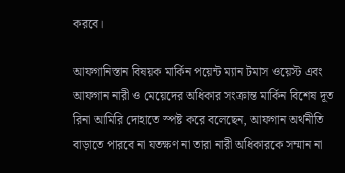করবে।

আফগানিস্তান বিষয়ক মার্কিন পয়েন্ট ম্যান টমাস ওয়েস্ট এবং আফগান নারী ও মেয়েদের অধিকার সংক্রান্ত মার্কিন বিশেষ দূত রিনা আমিরি দোহাতে স্পষ্ট করে বলেছেন, আফগান অর্থনীতি বাড়াতে পারবে না যতক্ষণ না তারা নারী অধিকারকে সম্মান না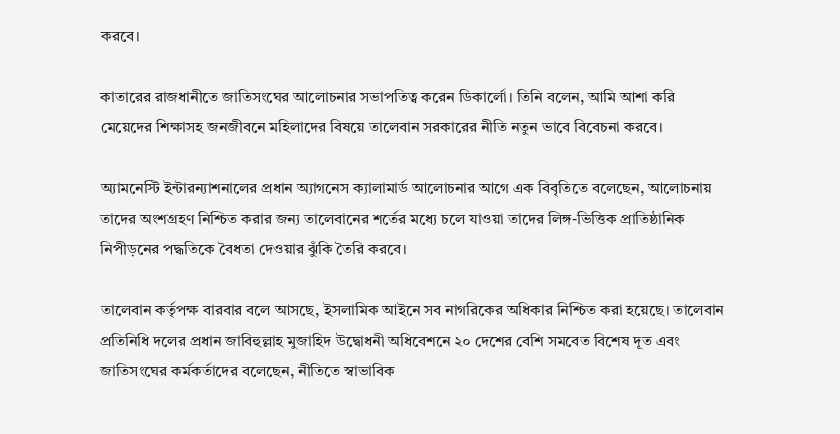করবে।

কাতারের রাজধানীতে জাতিসংঘের আলোচনার সভাপতিত্ব করেন ডিকার্লো। তিনি বলেন, আমি আশা করি মেয়েদের শিক্ষাসহ জনজীবনে মহিলাদের বিষয়ে তালেবান সরকারের নীতি নতুন ভাবে বিবেচনা করবে।

অ্যামনেস্টি ইন্টারন্যাশনালের প্রধান অ্যাগনেস ক্যালামার্ড আলোচনার আগে এক বিবৃতিতে বলেছেন, আলোচনায় তাদের অংশগ্রহণ নিশ্চিত করার জন্য তালেবানের শর্তের মধ্যে চলে যাওয়া তাদের লিঙ্গ-ভিত্তিক প্রাতিষ্ঠানিক নিপীড়নের পদ্ধতিকে বৈধতা দেওয়ার ঝুঁকি তৈরি করবে।

তালেবান কর্তৃপক্ষ বারবার বলে আসছে, ইসলামিক আইনে সব নাগরিকের অধিকার নিশ্চিত করা হয়েছে। তালেবান প্রতিনিধি দলের প্রধান জাবিহুল্লাহ মুজাহিদ উদ্বোধনী অধিবেশনে ২০ দেশের বেশি সমবেত বিশেষ দূত এবং জাতিসংঘের কর্মকর্তাদের বলেছেন, নীতিতে স্বাভাবিক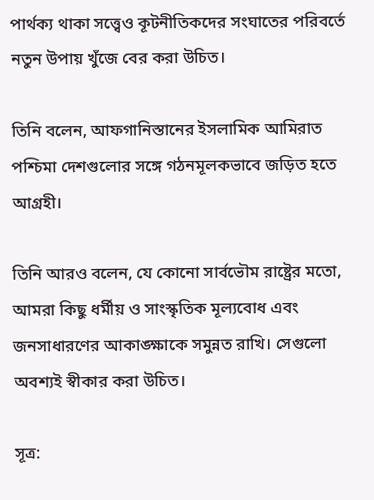পার্থক্য থাকা সত্ত্বেও কূটনীতিকদের সংঘাতের পরিবর্তে নতুন উপায় খুঁজে বের করা উচিত।

তিনি বলেন, আফগানিস্তানের ইসলামিক আমিরাত পশ্চিমা দেশগুলোর সঙ্গে গঠনমূলকভাবে জড়িত হতে আগ্রহী।

তিনি আরও বলেন, যে কোনো সার্বভৌম রাষ্ট্রের মতো, আমরা কিছু ধর্মীয় ও সাংস্কৃতিক মূল্যবোধ এবং জনসাধারণের আকাঙ্ক্ষাকে সমুন্নত রাখি। সেগুলো অবশ্যই স্বীকার করা উচিত।

সূত্র: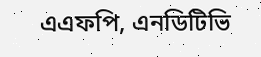এএফপি, এনডিটিভি